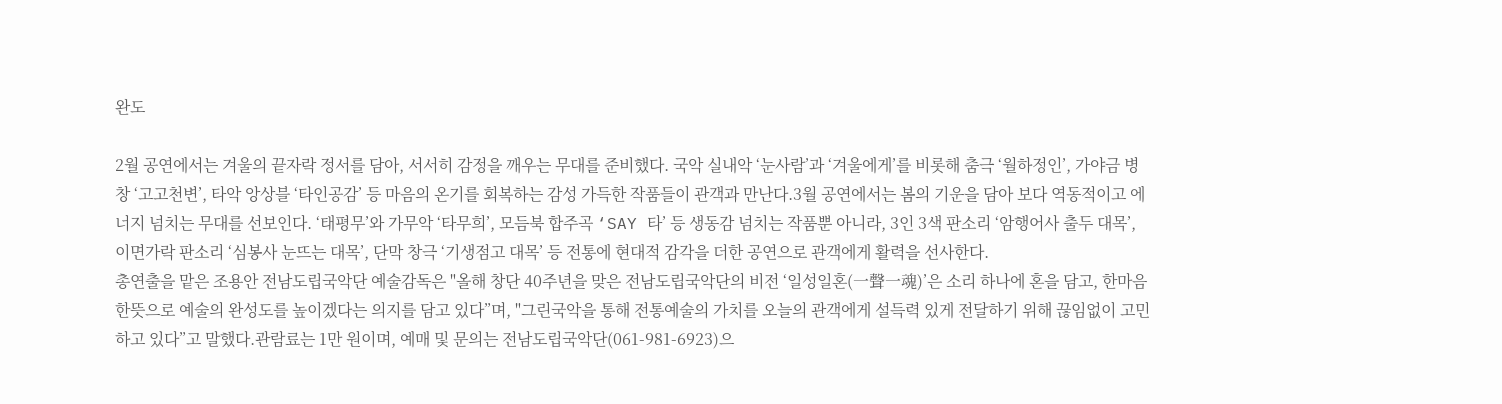완도

2월 공연에서는 겨울의 끝자락 정서를 담아, 서서히 감정을 깨우는 무대를 준비했다. 국악 실내악 ‘눈사람’과 ‘겨울에게’를 비롯해 춤극 ‘월하정인’, 가야금 병창 ‘고고천변’, 타악 앙상블 ‘타인공감’ 등 마음의 온기를 회복하는 감성 가득한 작품들이 관객과 만난다.3월 공연에서는 봄의 기운을 담아 보다 역동적이고 에너지 넘치는 무대를 선보인다. ‘태평무’와 가무악 ‘타무희’, 모듬북 합주곡 ‘SAY 타’ 등 생동감 넘치는 작품뿐 아니라, 3인 3색 판소리 ‘암행어사 출두 대목’, 이면가락 판소리 ‘심봉사 눈뜨는 대목’, 단막 창극 ‘기생점고 대목’ 등 전통에 현대적 감각을 더한 공연으로 관객에게 활력을 선사한다.
총연출을 맡은 조용안 전남도립국악단 예술감독은 "올해 창단 40주년을 맞은 전남도립국악단의 비전 ‘일성일혼(一聲一魂)’은 소리 하나에 혼을 담고, 한마음 한뜻으로 예술의 완성도를 높이겠다는 의지를 담고 있다”며, "그린국악을 통해 전통예술의 가치를 오늘의 관객에게 설득력 있게 전달하기 위해 끊임없이 고민하고 있다”고 말했다.관람료는 1만 원이며, 예매 및 문의는 전남도립국악단(061-981-6923)으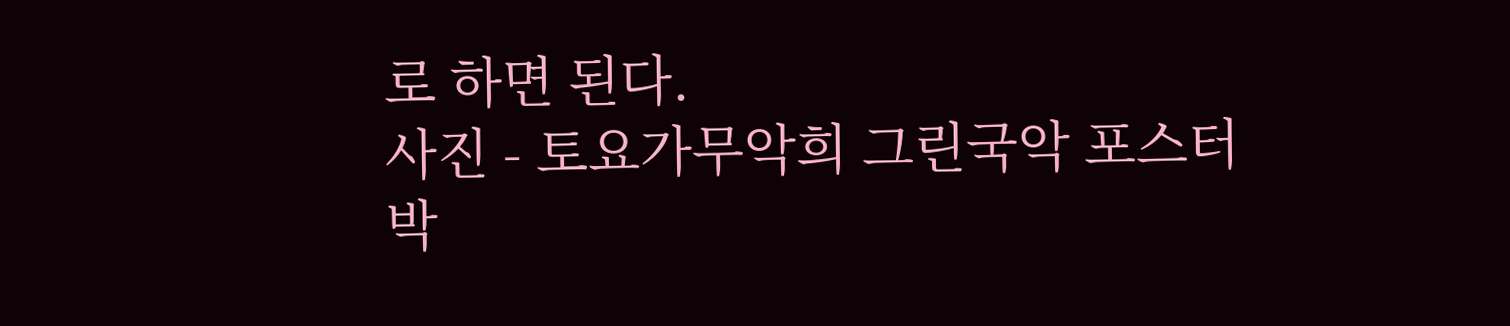로 하면 된다.
사진 - 토요가무악희 그린국악 포스터
박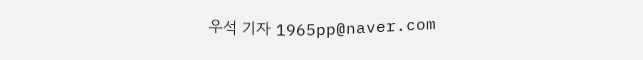우석 기자 1965pp@naver.com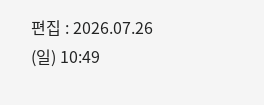편집 : 2026.07.26 (일) 10:49